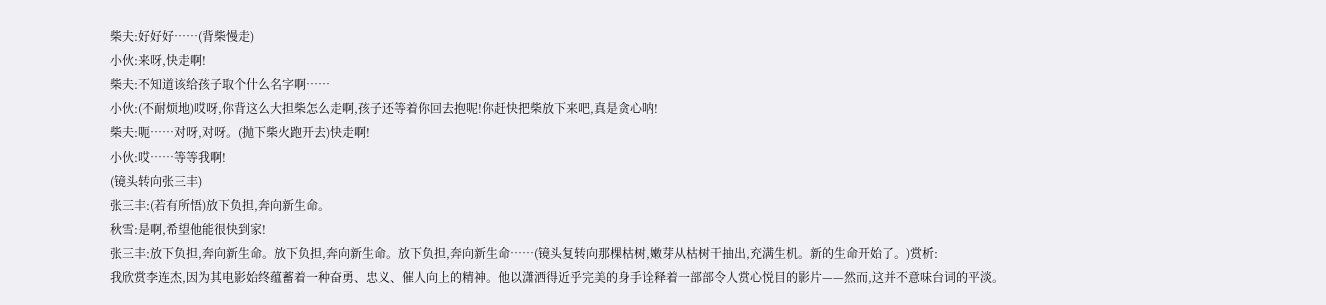柴夫:好好好……(背柴慢走)
小伙:来呀,快走啊!
柴夫:不知道该给孩子取个什么名字啊……
小伙:(不耐烦地)哎呀,你背这么大担柴怎么走啊,孩子还等着你回去抱呢!你赶快把柴放下来吧,真是贪心呐!
柴夫:呃……对呀,对呀。(抛下柴火跑开去)快走啊!
小伙:哎……等等我啊!
(镜头转向张三丰)
张三丰:(若有所悟)放下负担,奔向新生命。
秋雪:是啊,希望他能很快到家!
张三丰:放下负担,奔向新生命。放下负担,奔向新生命。放下负担,奔向新生命……(镜头复转向那棵枯树,嫩芽从枯树干抽出,充满生机。新的生命开始了。)赏析:
我欣赏李连杰,因为其电影始终蕴蓄着一种奋勇、忠义、催人向上的精神。他以潇洒得近乎完美的身手诠释着一部部令人赏心悦目的影片——然而,这并不意味台词的平淡。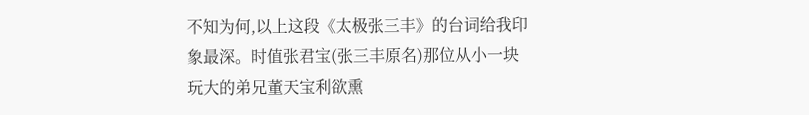不知为何,以上这段《太极张三丰》的台词给我印象最深。时值张君宝(张三丰原名)那位从小一块玩大的弟兄董天宝利欲熏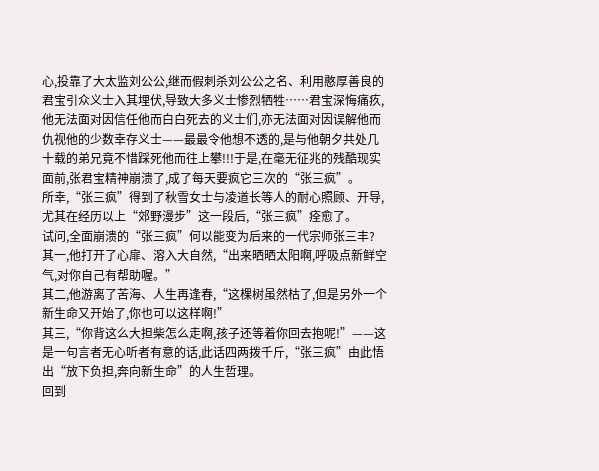心,投靠了大太监刘公公,继而假刺杀刘公公之名、利用憨厚善良的君宝引众义士入其埋伏,导致大多义士惨烈牺牲……君宝深悔痛疚,他无法面对因信任他而白白死去的义士们,亦无法面对因误解他而仇视他的少数幸存义士——最最令他想不透的,是与他朝夕共处几十载的弟兄竟不惜踩死他而往上攀!!!于是,在毫无征兆的残酷现实面前,张君宝精神崩溃了,成了每天要疯它三次的“张三疯”。
所幸,“张三疯”得到了秋雪女士与凌道长等人的耐心照顾、开导,尤其在经历以上“郊野漫步”这一段后,“张三疯”痊愈了。
试问,全面崩溃的“张三疯”何以能变为后来的一代宗师张三丰?
其一,他打开了心扉、溶入大自然,“出来晒晒太阳啊,呼吸点新鲜空气,对你自己有帮助喔。”
其二,他游离了苦海、人生再逢春,“这棵树虽然枯了,但是另外一个新生命又开始了,你也可以这样啊!”
其三,“你背这么大担柴怎么走啊,孩子还等着你回去抱呢!”——这是一句言者无心听者有意的话,此话四两拨千斤,“张三疯”由此悟出“放下负担,奔向新生命”的人生哲理。
回到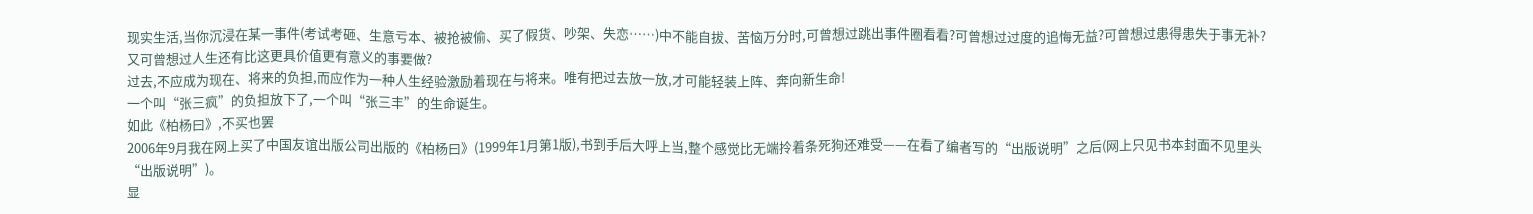现实生活,当你沉浸在某一事件(考试考砸、生意亏本、被抢被偷、买了假货、吵架、失恋……)中不能自拔、苦恼万分时,可曾想过跳出事件圈看看?可曾想过过度的追悔无益?可曾想过患得患失于事无补?又可曾想过人生还有比这更具价值更有意义的事要做?
过去,不应成为现在、将来的负担,而应作为一种人生经验激励着现在与将来。唯有把过去放一放,才可能轻装上阵、奔向新生命!
一个叫“张三疯”的负担放下了,一个叫“张三丰”的生命诞生。
如此《柏杨曰》,不买也罢
2006年9月我在网上买了中国友谊出版公司出版的《柏杨曰》(1999年1月第1版),书到手后大呼上当,整个感觉比无端拎着条死狗还难受——在看了编者写的“出版说明”之后(网上只见书本封面不见里头“出版说明”)。
显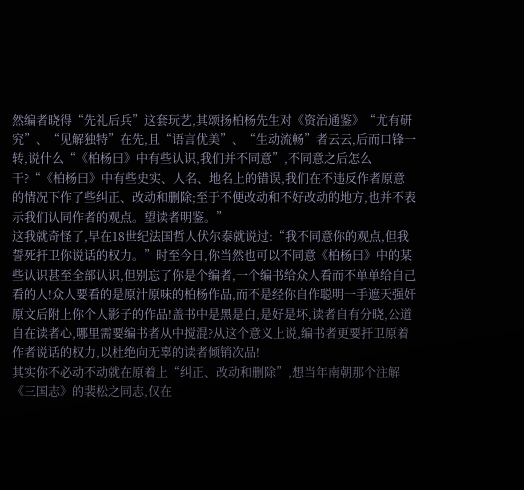然编者晓得“先礼后兵”这套玩艺,其颂扬柏杨先生对《资治通鉴》“尤有研究”、“见解独特”在先,且“语言优美”、“生动流畅”者云云,后而口锋一转,说什么“《柏杨曰》中有些认识,我们并不同意”,不同意之后怎么干?“《柏杨曰》中有些史实、人名、地名上的错误,我们在不违反作者原意的情况下作了些纠正、改动和删除;至于不便改动和不好改动的地方,也并不表示我们认同作者的观点。望读者明鉴。”
这我就奇怪了,早在18世纪法国哲人伏尔泰就说过:“我不同意你的观点,但我誓死扞卫你说话的权力。”时至今日,你当然也可以不同意《柏杨曰》中的某些认识甚至全部认识,但别忘了你是个编者,一个编书给众人看而不单单给自己看的人!众人要看的是原汁原味的柏杨作品,而不是经你自作聪明一手遮天强奸原文后附上你个人影子的作品!盖书中是黑是白,是好是坏,读者自有分晓,公道自在读者心,哪里需要编书者从中搅混?从这个意义上说,编书者更要扞卫原着作者说话的权力,以杜绝向无辜的读者倾销次品!
其实你不必动不动就在原着上“纠正、改动和删除”,想当年南朝那个注解《三国志》的裴松之同志,仅在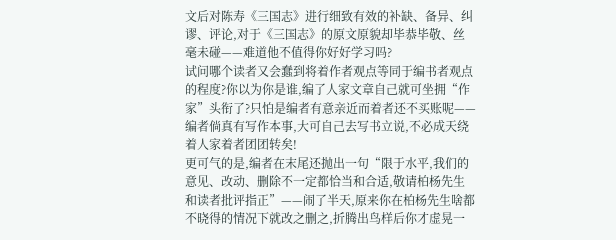文后对陈寿《三国志》进行细致有效的补缺、备异、纠谬、评论,对于《三国志》的原文原貌却毕恭毕敬、丝毫未碰——难道他不值得你好好学习吗?
试问哪个读者又会蠢到将着作者观点等同于编书者观点的程度?你以为你是谁,编了人家文章自己就可坐拥“作家”头衔了?只怕是编者有意亲近而着者还不买账呢——编者倘真有写作本事,大可自己去写书立说,不必成天绕着人家着者团团转矣!
更可气的是,编者在末尾还抛出一句“限于水平,我们的意见、改动、删除不一定都恰当和合适,敬请柏杨先生和读者批评指正”——闹了半天,原来你在柏杨先生啥都不晓得的情况下就改之删之,折腾出鸟样后你才虚晃一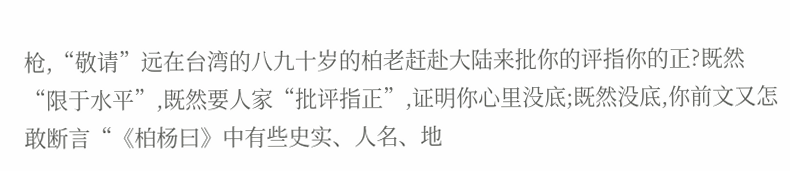枪,“敬请”远在台湾的八九十岁的柏老赶赴大陆来批你的评指你的正?既然“限于水平”,既然要人家“批评指正”,证明你心里没底;既然没底,你前文又怎敢断言“《柏杨曰》中有些史实、人名、地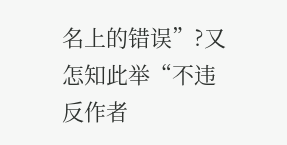名上的错误”?又怎知此举“不违反作者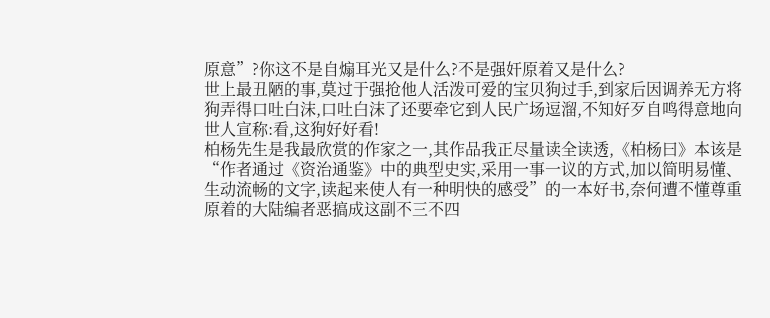原意”?你这不是自煽耳光又是什么?不是强奸原着又是什么?
世上最丑陋的事,莫过于强抢他人活泼可爱的宝贝狗过手,到家后因调养无方将狗弄得口吐白沫,口吐白沫了还要牵它到人民广场逗溜,不知好歹自鸣得意地向世人宣称:看,这狗好好看!
柏杨先生是我最欣赏的作家之一,其作品我正尽量读全读透,《柏杨曰》本该是“作者通过《资治通鉴》中的典型史实,采用一事一议的方式,加以简明易懂、生动流畅的文字,读起来使人有一种明快的感受”的一本好书,奈何遭不懂尊重原着的大陆编者恶搞成这副不三不四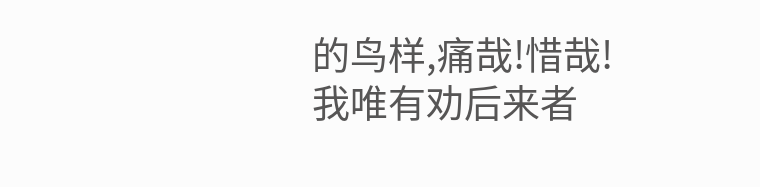的鸟样,痛哉!惜哉!
我唯有劝后来者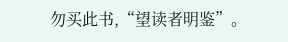勿买此书,“望读者明鉴”。